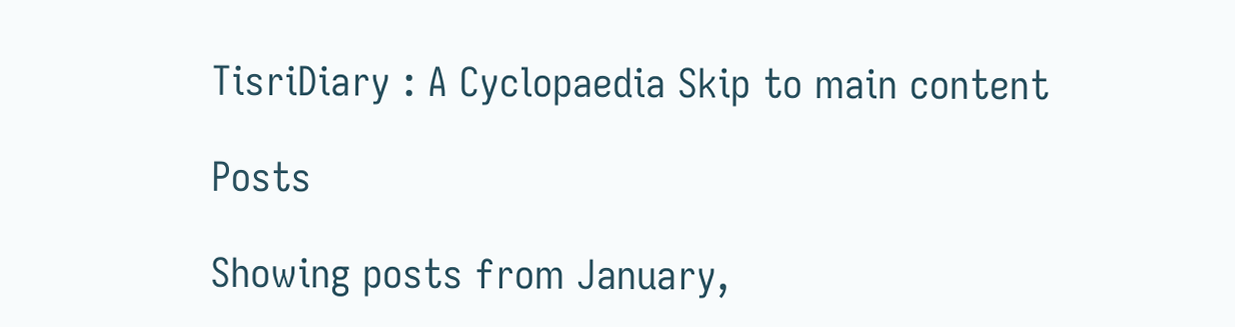TisriDiary : A Cyclopaedia Skip to main content

Posts

Showing posts from January,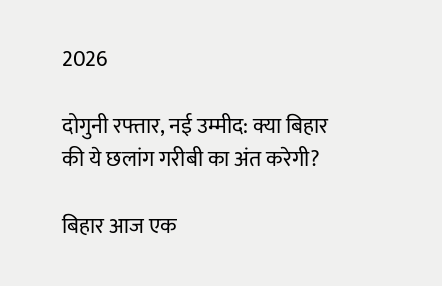2026

दोगुनी रफ्तार, नई उम्मीद: क्या बिहार की ये छलांग गरीबी का अंत करेगी?

बिहार आज एक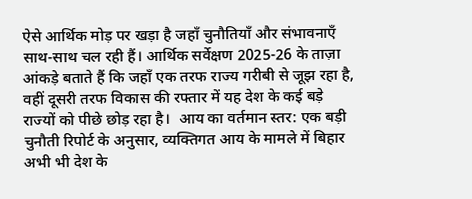ऐसे आर्थिक मोड़ पर खड़ा है जहाँ चुनौतियाँ और संभावनाएँ साथ-साथ चल रही हैं। आर्थिक सर्वेक्षण 2025-26 के ताज़ा आंकड़े बताते हैं कि जहाँ एक तरफ राज्य गरीबी से जूझ रहा है, वहीं दूसरी तरफ विकास की रफ्तार में यह देश के कई बड़े राज्यों को पीछे छोड़ रहा है।  आय का वर्तमान स्तर: एक बड़ी चुनौती रिपोर्ट के अनुसार, व्यक्तिगत आय के मामले में बिहार अभी भी देश के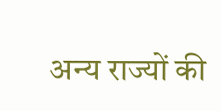अन्य राज्यों की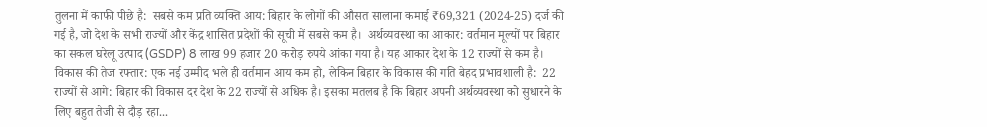तुलना में काफी पीछे है:  सबसे कम प्रति व्यक्ति आय: बिहार के लोगों की औसत सालाना कमाई ₹69,321 (2024-25) दर्ज की गई है, जो देश के सभी राज्यों और केंद्र शासित प्रदेशों की सूची में सबसे कम है।  अर्थव्यवस्था का आकार: वर्तमान मूल्यों पर बिहार का सकल घरेलू उत्पाद (GSDP) 8 लाख 99 हजार 20 करोड़ रुपये आंका गया है। यह आकार देश के 12 राज्यों से कम है।  विकास की तेज रफ्तार: एक नई उम्मीद भले ही वर्तमान आय कम हो, लेकिन बिहार के विकास की गति बेहद प्रभावशाली है:  22 राज्यों से आगे: बिहार की विकास दर देश के 22 राज्यों से अधिक है। इसका मतलब है कि बिहार अपनी अर्थव्यवस्था को सुधारने के लिए बहुत तेजी से दौड़ रहा...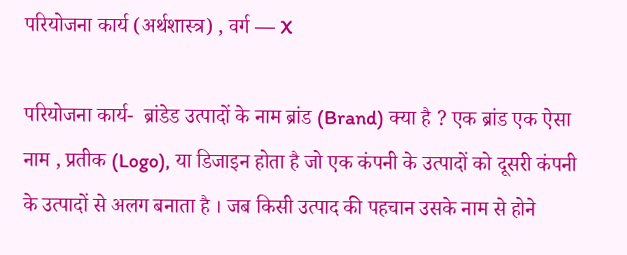परियोजना कार्य (अर्थशास्त्र) , वर्ग — X

परियोजना कार्य-  ब्रांडेड उत्पादों के नाम ब्रांड (Brand) क्या है ? एक ब्रांड एक ऐसा नाम , प्रतीक (Logo), या डिजाइन होता है जो एक कंपनी के उत्पादों को दूसरी कंपनी के उत्पादों से अलग बनाता है । जब किसी उत्पाद की पहचान उसके नाम से होने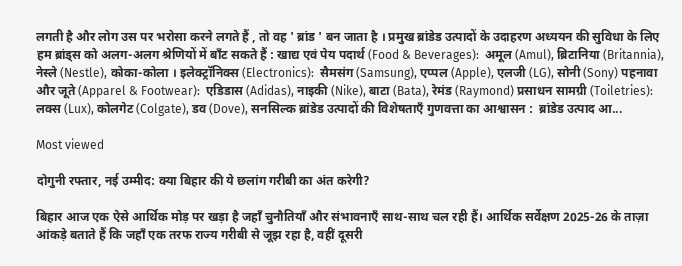लगती है और लोग उस पर भरोसा करने लगते हैं , तो वह ' ब्रांड ' बन जाता है । प्रमुख ब्रांडेड उत्पादों के उदाहरण अध्ययन की सुविधा के लिए हम ब्रांड्स को अलग-अलग श्रेणियों में बाँट सकते हैं : खाद्य एवं पेय पदार्थ (Food & Beverages):  अमूल (Amul), ब्रिटानिया (Britannia), नेस्ले (Nestle), कोका-कोला । इलेक्ट्रॉनिक्स (Electronics):  सैमसंग (Samsung), एप्पल (Apple), एलजी (LG), सोनी (Sony) पहनावा और जूते (Apparel & Footwear):  एडिडास (Adidas), नाइकी (Nike), बाटा (Bata), रेमंड (Raymond) प्रसाधन सामग्री (Toiletries):  लक्स (Lux), कोलगेट (Colgate), डव (Dove), सनसिल्क ब्रांडेड उत्पादों की विशेषताएँ गुणवत्ता का आश्वासन :  ब्रांडेड उत्पाद आ...

Most viewed

दोगुनी रफ्तार, नई उम्मीद: क्या बिहार की ये छलांग गरीबी का अंत करेगी?

बिहार आज एक ऐसे आर्थिक मोड़ पर खड़ा है जहाँ चुनौतियाँ और संभावनाएँ साथ-साथ चल रही हैं। आर्थिक सर्वेक्षण 2025-26 के ताज़ा आंकड़े बताते हैं कि जहाँ एक तरफ राज्य गरीबी से जूझ रहा है, वहीं दूसरी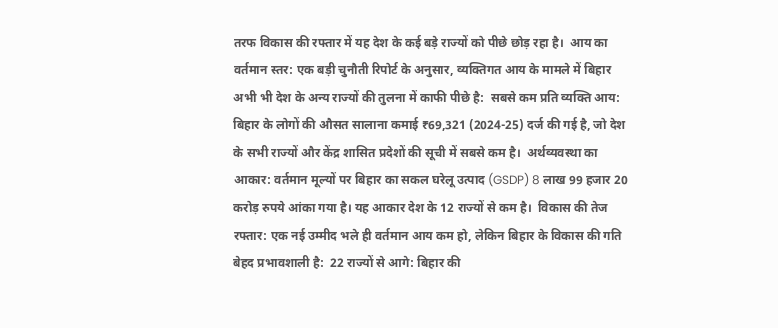तरफ विकास की रफ्तार में यह देश के कई बड़े राज्यों को पीछे छोड़ रहा है।  आय का वर्तमान स्तर: एक बड़ी चुनौती रिपोर्ट के अनुसार, व्यक्तिगत आय के मामले में बिहार अभी भी देश के अन्य राज्यों की तुलना में काफी पीछे है:  सबसे कम प्रति व्यक्ति आय: बिहार के लोगों की औसत सालाना कमाई ₹69,321 (2024-25) दर्ज की गई है, जो देश के सभी राज्यों और केंद्र शासित प्रदेशों की सूची में सबसे कम है।  अर्थव्यवस्था का आकार: वर्तमान मूल्यों पर बिहार का सकल घरेलू उत्पाद (GSDP) 8 लाख 99 हजार 20 करोड़ रुपये आंका गया है। यह आकार देश के 12 राज्यों से कम है।  विकास की तेज रफ्तार: एक नई उम्मीद भले ही वर्तमान आय कम हो, लेकिन बिहार के विकास की गति बेहद प्रभावशाली है:  22 राज्यों से आगे: बिहार की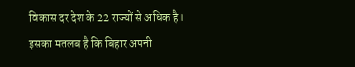विकास दर देश के 22 राज्यों से अधिक है। इसका मतलब है कि बिहार अपनी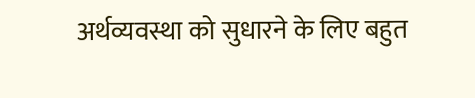अर्थव्यवस्था को सुधारने के लिए बहुत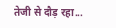तेजी से दौड़ रहा...